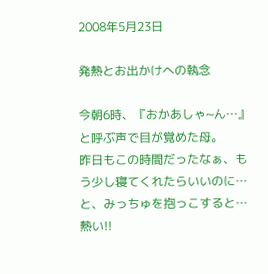2008年5月23日

発熱とお出かけへの執念

今朝6時、『おかあしゃ~ん…』と呼ぶ声で目が覚めた母。
昨日もこの時間だったなぁ、もう少し寝てくれたらいいのに…と、みっちゅを抱っこすると…
熱い!!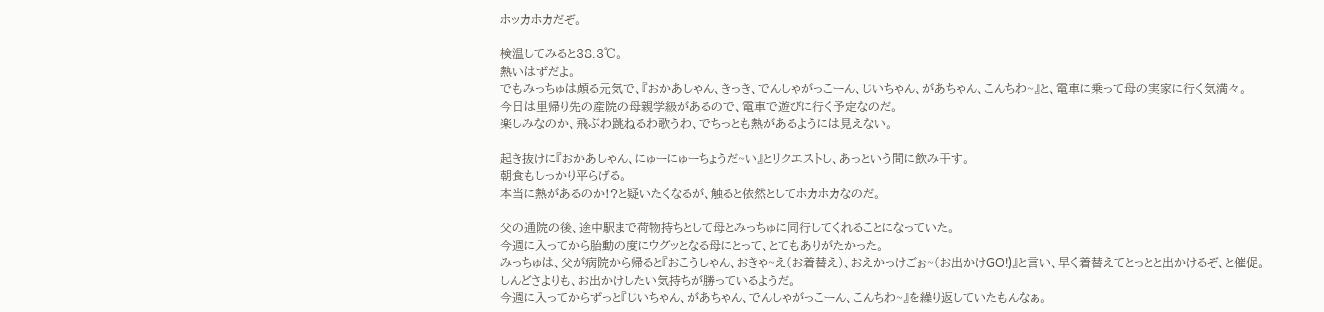ホッカホカだぞ。

検温してみると38.3℃。
熱いはずだよ。
でもみっちゅは頗る元気で、『おかあしゃん、きっき、でんしゃがっこーん、じいちゃん、があちゃん、こんちわ~』と、電車に乗って母の実家に行く気満々。
今日は里帰り先の産院の母親学級があるので、電車で遊びに行く予定なのだ。
楽しみなのか、飛ぶわ跳ねるわ歌うわ、でちっとも熱があるようには見えない。

起き抜けに『おかあしゃん、にゅーにゅーちょうだ~い』とリクエストし、あっという間に飲み干す。
朝食もしっかり平らげる。
本当に熱があるのか!?と疑いたくなるが、触ると依然としてホカホカなのだ。

父の通院の後、途中駅まで荷物持ちとして母とみっちゅに同行してくれることになっていた。
今週に入ってから胎動の度にウグッとなる母にとって、とてもありがたかった。
みっちゅは、父が病院から帰ると『おこうしゃん、おきゃ~え(お着替え)、おえかっけごぉ~(お出かけGO!)』と言い、早く着替えてとっとと出かけるぞ、と催促。
しんどさよりも、お出かけしたい気持ちが勝っているようだ。
今週に入ってからずっと『じいちゃん、があちゃん、でんしゃがっこーん、こんちわ~』を繰り返していたもんなぁ。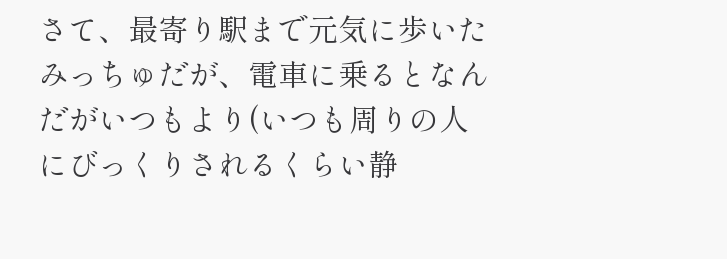さて、最寄り駅まで元気に歩いたみっちゅだが、電車に乗るとなんだがいつもより(いつも周りの人にびっくりされるくらい静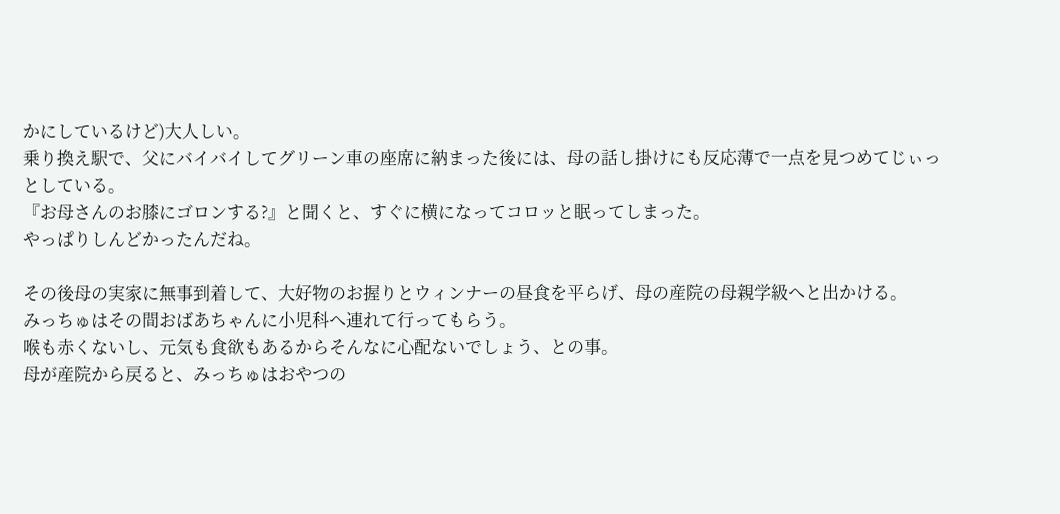かにしているけど)大人しい。
乗り換え駅で、父にバイバイしてグリーン車の座席に納まった後には、母の話し掛けにも反応薄で一点を見つめてじぃっとしている。
『お母さんのお膝にゴロンする?』と聞くと、すぐに横になってコロッと眠ってしまった。
やっぱりしんどかったんだね。

その後母の実家に無事到着して、大好物のお握りとウィンナーの昼食を平らげ、母の産院の母親学級へと出かける。
みっちゅはその間おばあちゃんに小児科へ連れて行ってもらう。
喉も赤くないし、元気も食欲もあるからそんなに心配ないでしょう、との事。
母が産院から戻ると、みっちゅはおやつの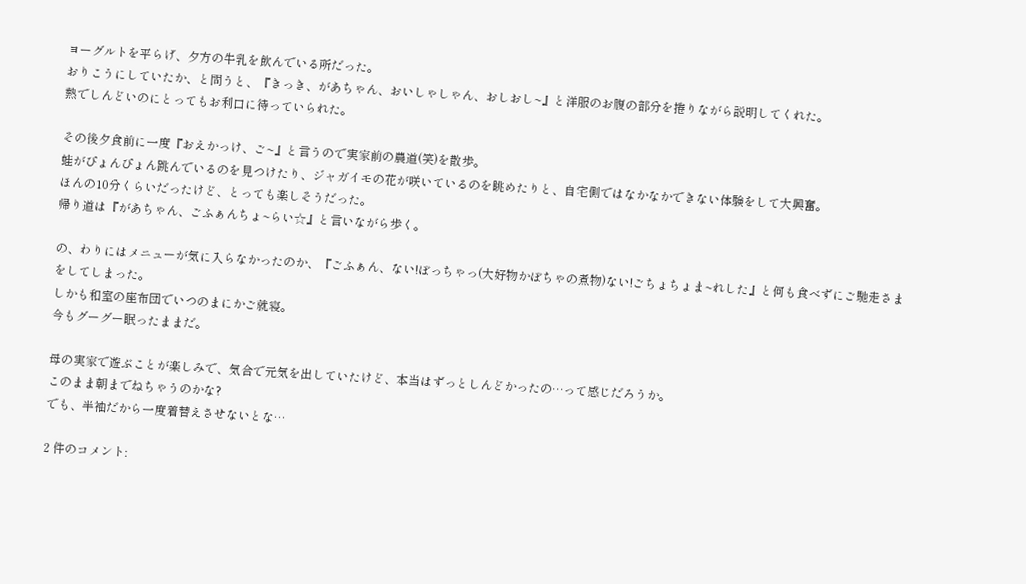ヨーグルトを平らげ、夕方の牛乳を飲んでいる所だった。
おりこうにしていたか、と問うと、『きっき、があちゃん、おいしゃしゃん、おしおし~』と洋服のお腹の部分を捲りながら説明してくれた。
熱でしんどいのにとってもお利口に待っていられた。

その後夕食前に一度『おえかっけ、ご~』と言うので実家前の農道(笑)を散歩。
蛙がぴょんぴょん跳んでいるのを見つけたり、ジャガイモの花が咲いているのを眺めたりと、自宅側ではなかなかできない体験をして大興奮。
ほんの10分くらいだったけど、とっても楽しそうだった。
帰り道は『があちゃん、ごふぁんちょ~らい☆』と言いながら歩く。

の、わりにはメニューが気に入らなかったのか、『ごふぁん、ない!ぼっちゃっ(大好物かぼちゃの煮物)ない!ごちょちょま~れした』と何も食べずにご馳走さまをしてしまった。
しかも和室の座布団でいつのまにかご就寝。
今もグーグー眠ったままだ。

母の実家で遊ぶことが楽しみで、気合で元気を出していたけど、本当はずっとしんどかったの…って感じだろうか。
このまま朝までねちゃうのかな?
でも、半袖だから一度着替えさせないとな…

2 件のコメント: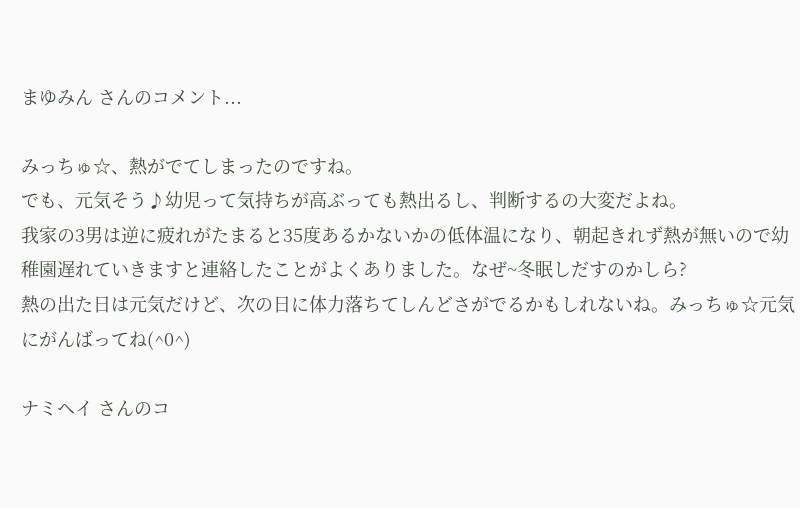まゆみん さんのコメント...

みっちゅ☆、熱がでてしまったのですね。
でも、元気そう♪幼児って気持ちが高ぶっても熱出るし、判断するの大変だよね。
我家の3男は逆に疲れがたまると35度あるかないかの低体温になり、朝起きれず熱が無いので幼稚園遅れていきますと連絡したことがよくありました。なぜ~冬眠しだすのかしら?
熱の出た日は元気だけど、次の日に体力落ちてしんどさがでるかもしれないね。みっちゅ☆元気にがんばってね(^0^)

ナミヘイ さんのコ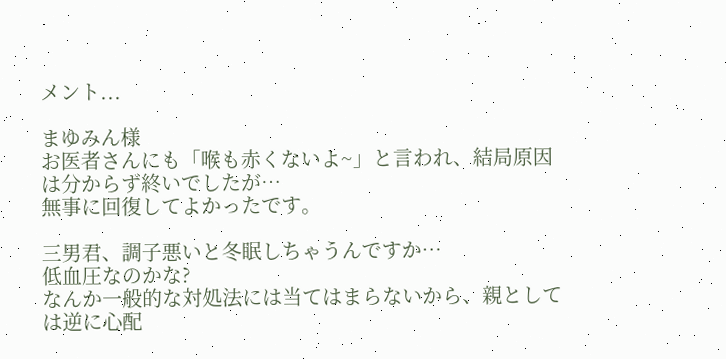メント...

まゆみん様
お医者さんにも「喉も赤くないよ~」と言われ、結局原因は分からず終いでしたが…
無事に回復してよかったです。

三男君、調子悪いと冬眠しちゃうんですか…
低血圧なのかな?
なんか一般的な対処法には当てはまらないから、親としては逆に心配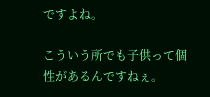ですよね。

こういう所でも子供って個性があるんですねぇ。